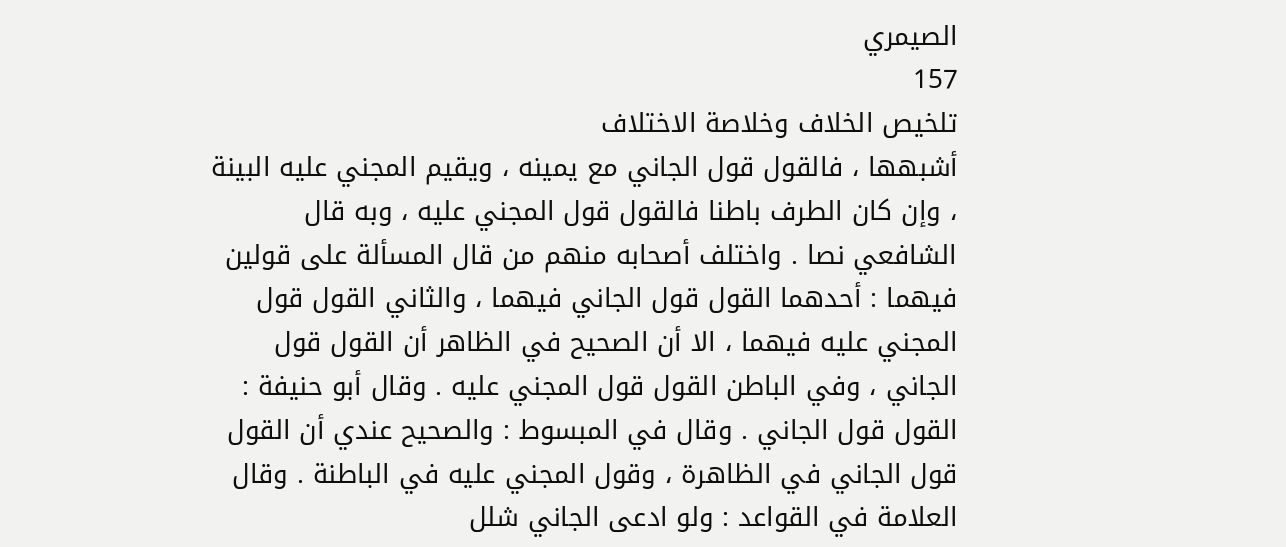الصيمري
157
تلخيص الخلاف وخلاصة الاختلاف
أشبهها ، فالقول قول الجاني مع يمينه ، ويقيم المجني عليه البينة ، وإن كان الطرف باطنا فالقول قول المجني عليه ، وبه قال الشافعي نصا . واختلف أصحابه منهم من قال المسألة على قولين فيهما : أحدهما القول قول الجاني فيهما ، والثاني القول قول المجني عليه فيهما ، الا أن الصحيح في الظاهر أن القول قول الجاني ، وفي الباطن القول قول المجني عليه . وقال أبو حنيفة : القول قول الجاني . وقال في المبسوط : والصحيح عندي أن القول قول الجاني في الظاهرة ، وقول المجني عليه في الباطنة . وقال العلامة في القواعد : ولو ادعى الجاني شلل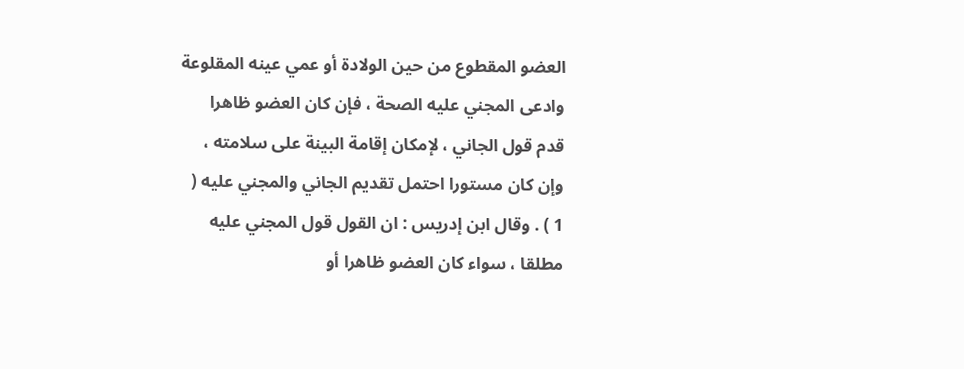العضو المقطوع من حين الولادة أو عمي عينه المقلوعة وادعى المجني عليه الصحة ، فإن كان العضو ظاهرا قدم قول الجاني ، لإمكان إقامة البينة على سلامته ، وإن كان مستورا احتمل تقديم الجاني والمجني عليه ( 1 ) . وقال ابن إدريس : ان القول قول المجني عليه مطلقا ، سواء كان العضو ظاهرا أو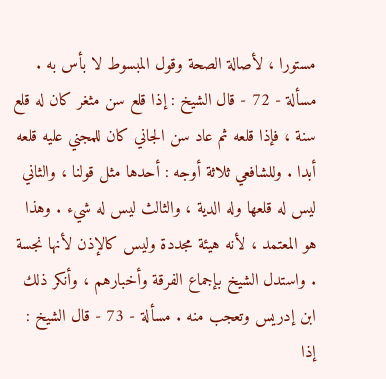مستورا ، لأصالة الصحة وقول المبسوط لا بأس به . مسألة - 72 - قال الشيخ : إذا قلع سن مثغر كان له قلع سنة ، فإذا قلعه ثم عاد سن الجاني كان للمجني عليه قلعه أبدا . وللشافعي ثلاثة أوجه : أحدها مثل قولنا ، والثاني ليس له قلعها وله الدية ، والثالث ليس له شيء . وهذا هو المعتمد ، لأنه هيئة مجددة وليس كالإذن لأنها نجسة . واستدل الشيخ بإجماع الفرقة وأخبارهم ، وأنكر ذلك ابن إدريس وتعجب منه . مسألة - 73 - قال الشيخ : إذا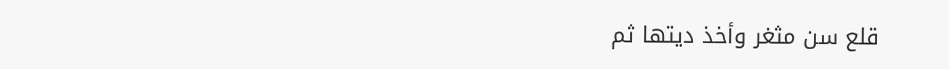قلع سن مثغر وأخذ ديتها ثم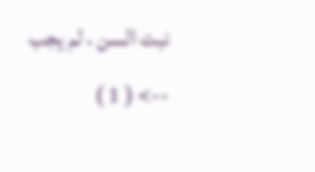نبت السن ، لم يجب
--> ( 1 )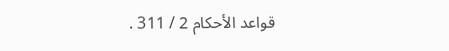قواعد الأحكام 2 / 311 .